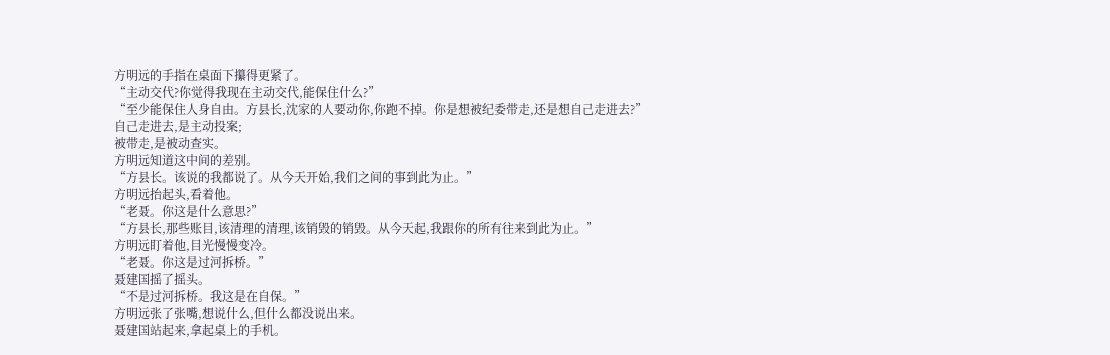方明远的手指在桌面下攥得更紧了。
“主动交代?你觉得我现在主动交代,能保住什么?”
“至少能保住人身自由。方县长,沈家的人要动你,你跑不掉。你是想被纪委带走,还是想自己走进去?”
自己走进去,是主动投案;
被带走,是被动查实。
方明远知道这中间的差别。
“方县长。该说的我都说了。从今天开始,我们之间的事到此为止。”
方明远抬起头,看着他。
“老聂。你这是什么意思?”
“方县长,那些账目,该清理的清理,该销毁的销毁。从今天起,我跟你的所有往来到此为止。”
方明远盯着他,目光慢慢变冷。
“老聂。你这是过河拆桥。”
聂建国摇了摇头。
“不是过河拆桥。我这是在自保。”
方明远张了张嘴,想说什么,但什么都没说出来。
聂建国站起来,拿起桌上的手机。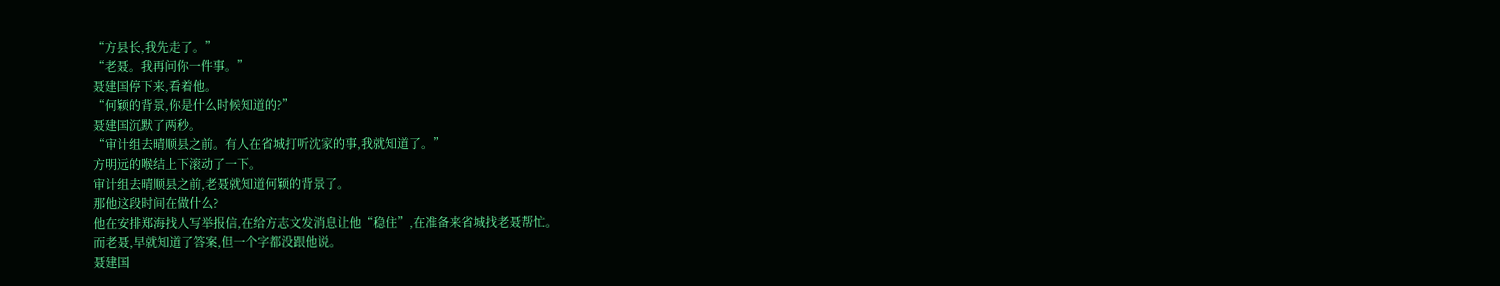“方县长,我先走了。”
“老聂。我再问你一件事。”
聂建国停下来,看着他。
“何颖的背景,你是什么时候知道的?”
聂建国沉默了两秒。
“审计组去晴顺县之前。有人在省城打听沈家的事,我就知道了。”
方明远的喉结上下滚动了一下。
审计组去晴顺县之前,老聂就知道何颖的背景了。
那他这段时间在做什么?
他在安排郑海找人写举报信,在给方志文发消息让他“稳住”,在准备来省城找老聂帮忙。
而老聂,早就知道了答案,但一个字都没跟他说。
聂建国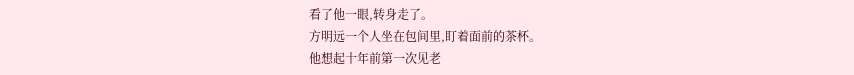看了他一眼,转身走了。
方明远一个人坐在包间里,盯着面前的茶杯。
他想起十年前第一次见老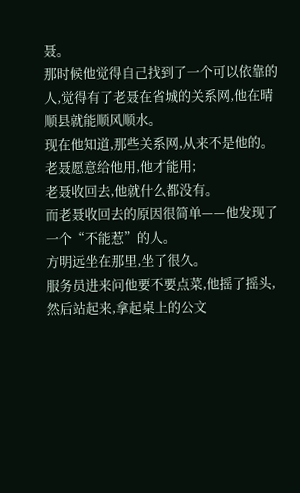聂。
那时候他觉得自己找到了一个可以依靠的人,觉得有了老聂在省城的关系网,他在晴顺县就能顺风顺水。
现在他知道,那些关系网,从来不是他的。
老聂愿意给他用,他才能用;
老聂收回去,他就什么都没有。
而老聂收回去的原因很简单——他发现了一个“不能惹”的人。
方明远坐在那里,坐了很久。
服务员进来问他要不要点菜,他摇了摇头,然后站起来,拿起桌上的公文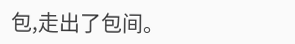包,走出了包间。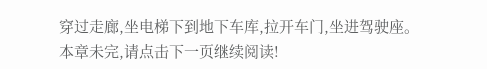穿过走廊,坐电梯下到地下车库,拉开车门,坐进驾驶座。
本章未完,请点击下一页继续阅读!